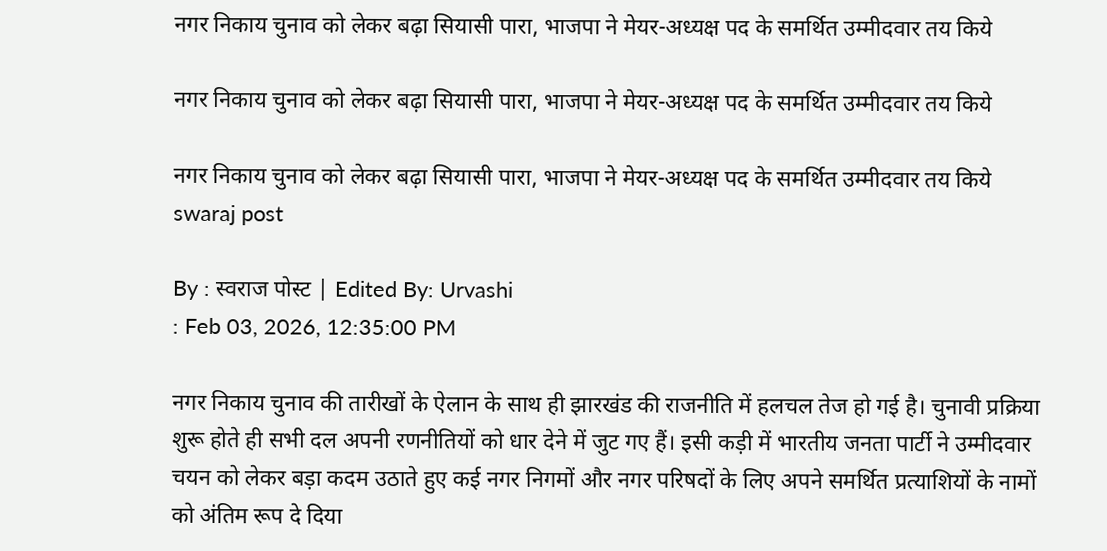नगर निकाय चुनाव को लेकर बढ़ा सियासी पारा, भाजपा ने मेयर-अध्यक्ष पद के समर्थित उम्मीदवार तय किये

नगर निकाय चुनाव को लेकर बढ़ा सियासी पारा, भाजपा ने मेयर-अध्यक्ष पद के समर्थित उम्मीदवार तय किये

नगर निकाय चुनाव को लेकर बढ़ा सियासी पारा, भाजपा ने मेयर-अध्यक्ष पद के समर्थित उम्मीदवार तय किये
swaraj post

By : स्वराज पोस्ट | Edited By: Urvashi
: Feb 03, 2026, 12:35:00 PM

नगर निकाय चुनाव की तारीखों के ऐलान के साथ ही झारखंड की राजनीति में हलचल तेज हो गई है। चुनावी प्रक्रिया शुरू होते ही सभी दल अपनी रणनीतियों को धार देने में जुट गए हैं। इसी कड़ी में भारतीय जनता पार्टी ने उम्मीदवार चयन को लेकर बड़ा कदम उठाते हुए कई नगर निगमों और नगर परिषदों के लिए अपने समर्थित प्रत्याशियों के नामों को अंतिम रूप दे दिया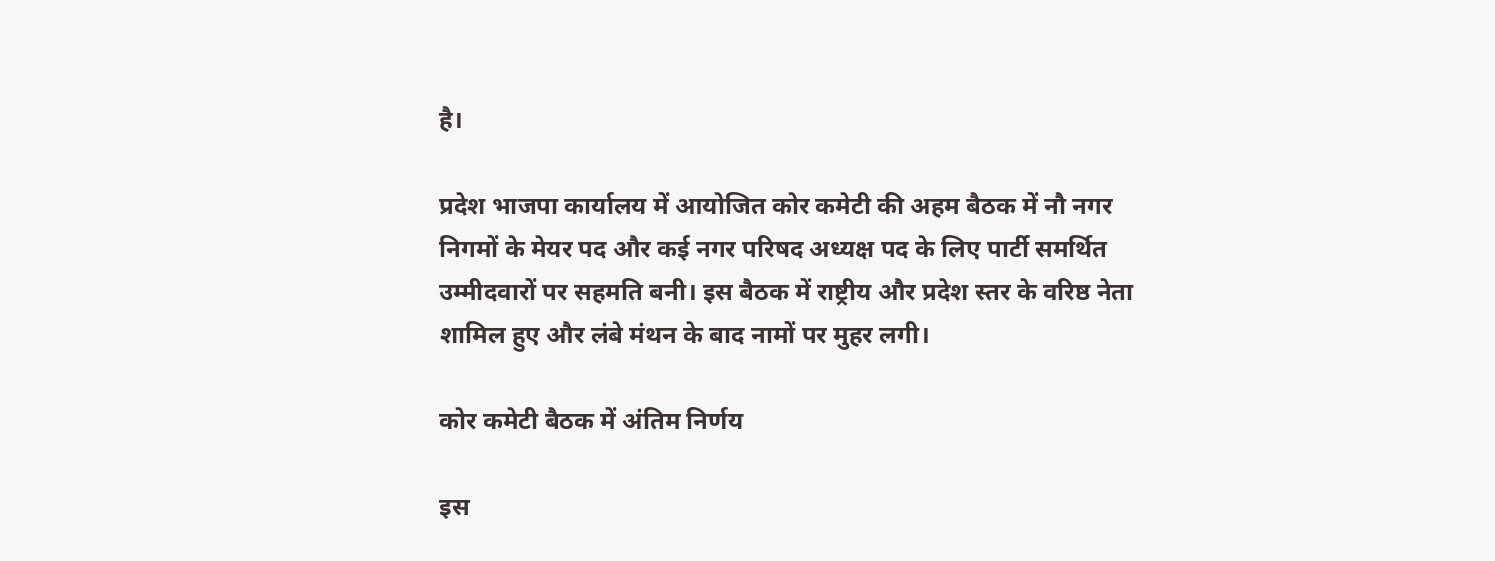है।

प्रदेश भाजपा कार्यालय में आयोजित कोर कमेटी की अहम बैठक में नौ नगर निगमों के मेयर पद और कई नगर परिषद अध्यक्ष पद के लिए पार्टी समर्थित उम्मीदवारों पर सहमति बनी। इस बैठक में राष्ट्रीय और प्रदेश स्तर के वरिष्ठ नेता शामिल हुए और लंबे मंथन के बाद नामों पर मुहर लगी।

कोर कमेटी बैठक में अंतिम निर्णय

इस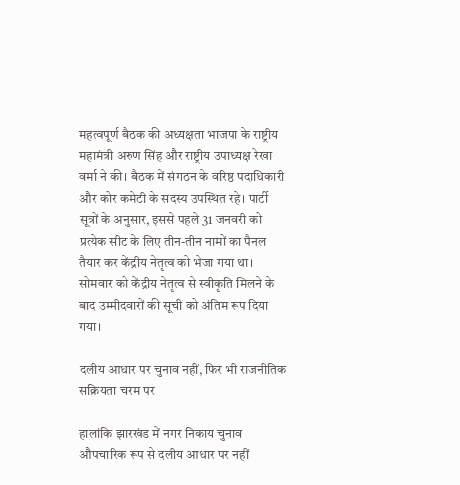महत्वपूर्ण बैठक की अध्यक्षता भाजपा के राष्ट्रीय महामंत्री अरुण सिंह और राष्ट्रीय उपाध्यक्ष रेखा वर्मा ने की। बैठक में संगठन के वरिष्ठ पदाधिकारी और कोर कमेटी के सदस्य उपस्थित रहे। पार्टी सूत्रों के अनुसार, इससे पहले 31 जनवरी को प्रत्येक सीट के लिए तीन-तीन नामों का पैनल तैयार कर केंद्रीय नेतृत्व को भेजा गया था। सोमवार को केंद्रीय नेतृत्व से स्वीकृति मिलने के बाद उम्मीदवारों की सूची को अंतिम रूप दिया गया।

दलीय आधार पर चुनाव नहीं, फिर भी राजनीतिक सक्रियता चरम पर

हालांकि झारखंड में नगर निकाय चुनाव औपचारिक रूप से दलीय आधार पर नहीं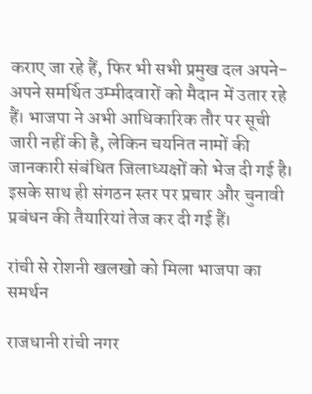कराए जा रहे हैं, फिर भी सभी प्रमुख दल अपने-अपने समर्थित उम्मीदवारों को मैदान में उतार रहे हैं। भाजपा ने अभी आधिकारिक तौर पर सूची जारी नहीं की है, लेकिन चयनित नामों की जानकारी संबंधित जिलाध्यक्षों को भेज दी गई है। इसके साथ ही संगठन स्तर पर प्रचार और चुनावी प्रबंधन की तैयारियां तेज कर दी गई हैं।

रांची से रोशनी खलखो को मिला भाजपा का समर्थन

राजधानी रांची नगर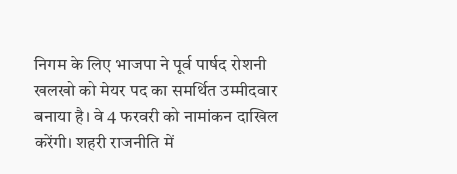निगम के लिए भाजपा ने पूर्व पार्षद रोशनी खलखो को मेयर पद का समर्थित उम्मीदवार बनाया है। वे 4 फरवरी को नामांकन दाखिल करेंगी। शहरी राजनीति में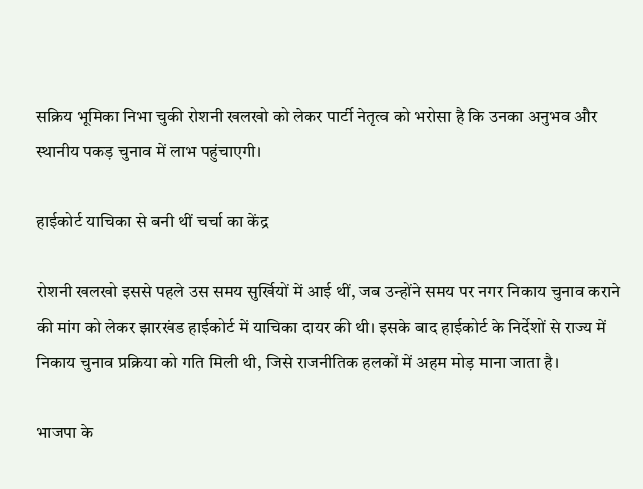सक्रिय भूमिका निभा चुकी रोशनी खलखो को लेकर पार्टी नेतृत्व को भरोसा है कि उनका अनुभव और स्थानीय पकड़ चुनाव में लाभ पहुंचाएगी।

हाईकोर्ट याचिका से बनी थीं चर्चा का केंद्र

रोशनी खलखो इससे पहले उस समय सुर्खियों में आई थीं, जब उन्होंने समय पर नगर निकाय चुनाव कराने की मांग को लेकर झारखंड हाईकोर्ट में याचिका दायर की थी। इसके बाद हाईकोर्ट के निर्देशों से राज्य में निकाय चुनाव प्रक्रिया को गति मिली थी, जिसे राजनीतिक हलकों में अहम मोड़ माना जाता है।

भाजपा के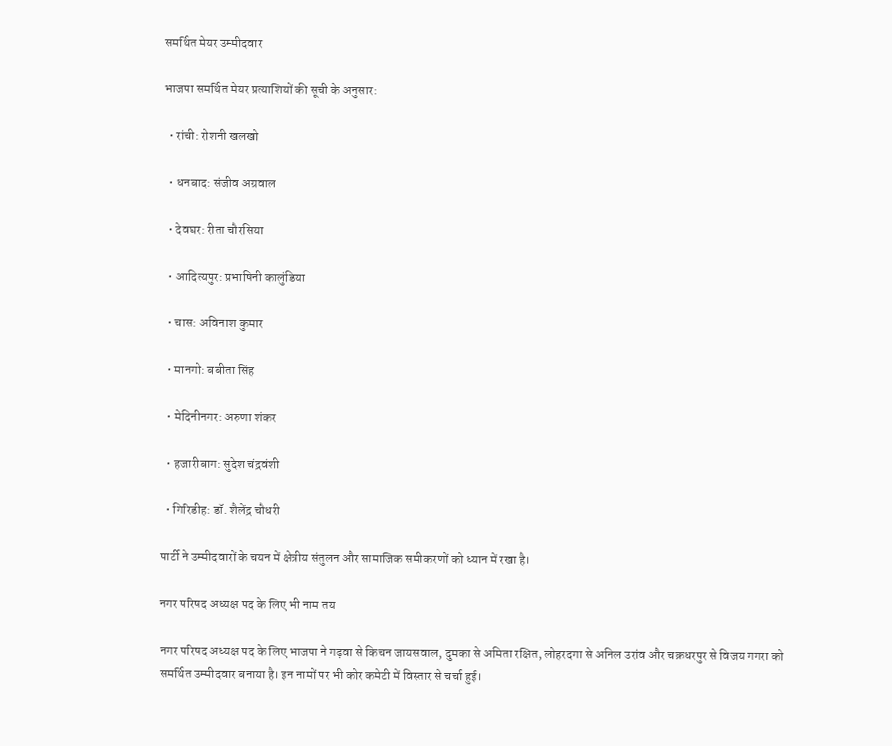समर्थित मेयर उम्मीदवार

भाजपा समर्थित मेयर प्रत्याशियों की सूची के अनुसार:

  • रांची: रोशनी खलखो

  • धनबाद: संजीव अग्रवाल

  • देवघर: रीता चौरसिया

  • आदित्यपुर: प्रभाषिनी कालुंडिया

  • चास: अविनाश कुमार

  • मानगो: बबीता सिंह

  • मेदिनीनगर: अरुणा शंकर

  • हजारीबाग: सुदेश चंद्रवंशी

  • गिरिडीह: डॉ. शैलेंद्र चौधरी

पार्टी ने उम्मीदवारों के चयन में क्षेत्रीय संतुलन और सामाजिक समीकरणों को ध्यान में रखा है।

नगर परिषद अध्यक्ष पद के लिए भी नाम तय

नगर परिषद अध्यक्ष पद के लिए भाजपा ने गढ़वा से किचन जायसवाल, दुमका से अमिता रक्षित, लोहरदगा से अनिल उरांव और चक्रधरपुर से विजय गगरा को समर्थित उम्मीदवार बनाया है। इन नामों पर भी कोर कमेटी में विस्तार से चर्चा हुई।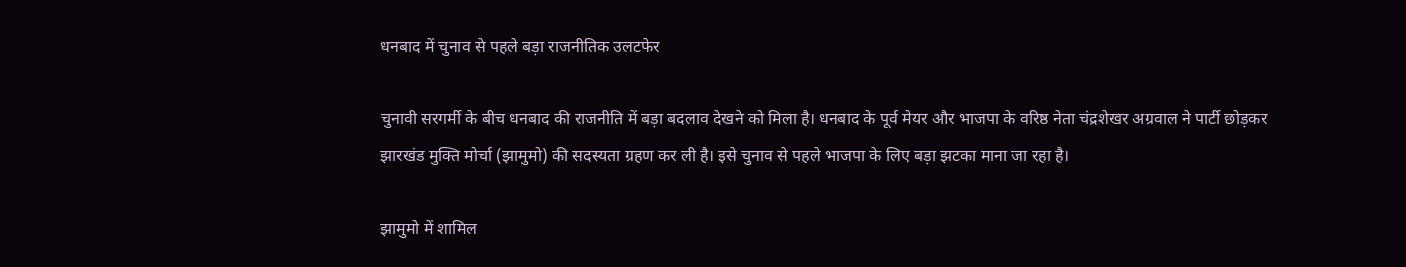धनबाद में चुनाव से पहले बड़ा राजनीतिक उलटफेर

चुनावी सरगर्मी के बीच धनबाद की राजनीति में बड़ा बदलाव देखने को मिला है। धनबाद के पूर्व मेयर और भाजपा के वरिष्ठ नेता चंद्रशेखर अग्रवाल ने पार्टी छोड़कर झारखंड मुक्ति मोर्चा (झामुमो) की सदस्यता ग्रहण कर ली है। इसे चुनाव से पहले भाजपा के लिए बड़ा झटका माना जा रहा है।

झामुमो में शामिल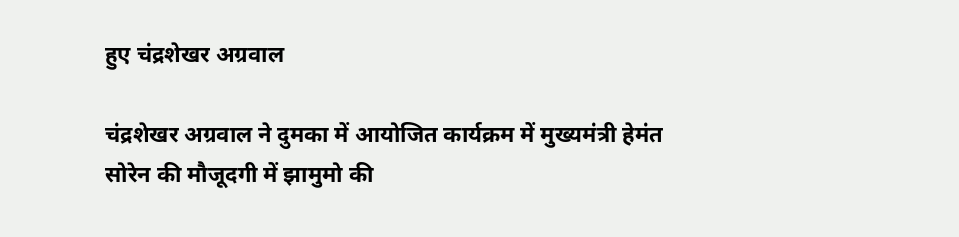हुए चंद्रशेखर अग्रवाल

चंद्रशेखर अग्रवाल ने दुमका में आयोजित कार्यक्रम में मुख्यमंत्री हेमंत सोरेन की मौजूदगी में झामुमो की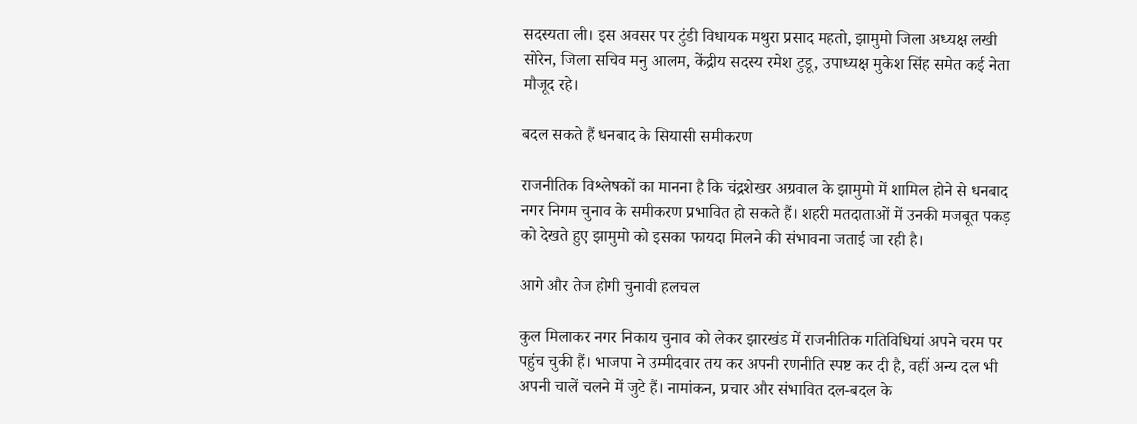सदस्यता ली। इस अवसर पर टुंडी विधायक मथुरा प्रसाद महतो, झामुमो जिला अध्यक्ष लखी सोरेन, जिला सचिव मनु आलम, केंद्रीय सदस्य रमेश टुडू, उपाध्यक्ष मुकेश सिंह समेत कई नेता मौजूद रहे।

बदल सकते हैं धनबाद के सियासी समीकरण

राजनीतिक विश्लेषकों का मानना है कि चंद्रशेखर अग्रवाल के झामुमो में शामिल होने से धनबाद नगर निगम चुनाव के समीकरण प्रभावित हो सकते हैं। शहरी मतदाताओं में उनकी मजबूत पकड़ को देखते हुए झामुमो को इसका फायदा मिलने की संभावना जताई जा रही है।

आगे और तेज होगी चुनावी हलचल

कुल मिलाकर नगर निकाय चुनाव को लेकर झारखंड में राजनीतिक गतिविधियां अपने चरम पर पहुंच चुकी हैं। भाजपा ने उम्मीदवार तय कर अपनी रणनीति स्पष्ट कर दी है, वहीं अन्य दल भी अपनी चालें चलने में जुटे हैं। नामांकन, प्रचार और संभावित दल-बदल के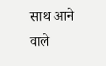साथ आने वाले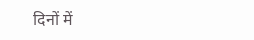दिनों में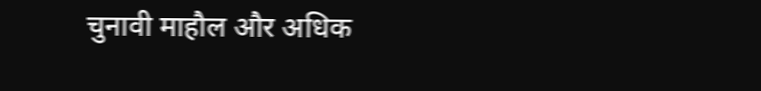चुनावी माहौल और अधिक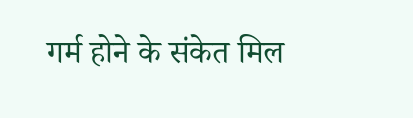गर्म होने के संकेत मिल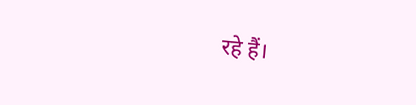रहे हैं।